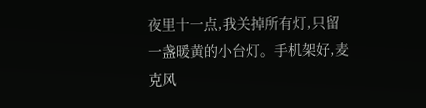夜里十一点,我关掉所有灯,只留一盏暖黄的小台灯。手机架好,麦克风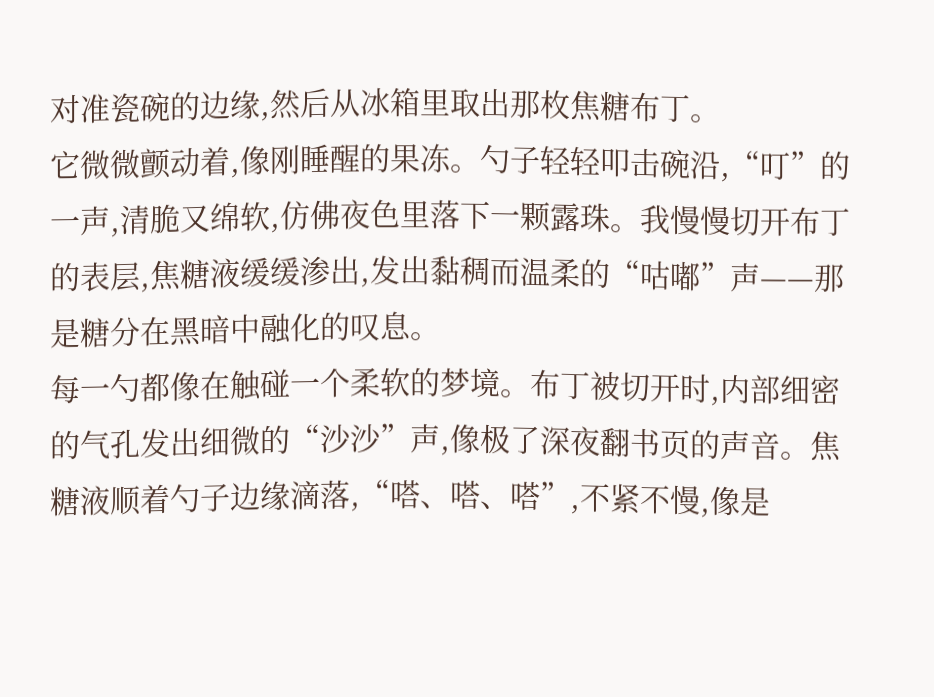对准瓷碗的边缘,然后从冰箱里取出那枚焦糖布丁。
它微微颤动着,像刚睡醒的果冻。勺子轻轻叩击碗沿,“叮”的一声,清脆又绵软,仿佛夜色里落下一颗露珠。我慢慢切开布丁的表层,焦糖液缓缓渗出,发出黏稠而温柔的“咕嘟”声——那是糖分在黑暗中融化的叹息。
每一勺都像在触碰一个柔软的梦境。布丁被切开时,内部细密的气孔发出细微的“沙沙”声,像极了深夜翻书页的声音。焦糖液顺着勺子边缘滴落,“嗒、嗒、嗒”,不紧不慢,像是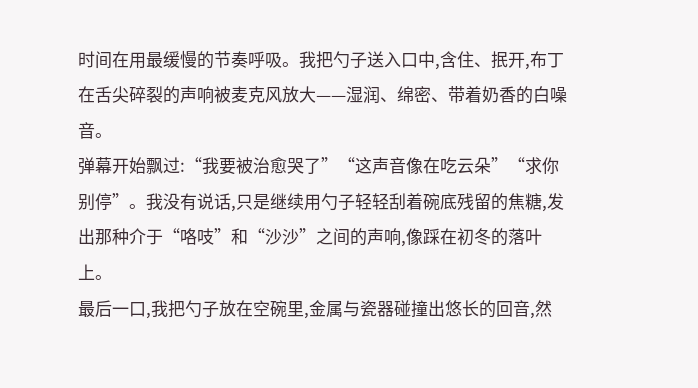时间在用最缓慢的节奏呼吸。我把勺子送入口中,含住、抿开,布丁在舌尖碎裂的声响被麦克风放大——湿润、绵密、带着奶香的白噪音。
弹幕开始飘过:“我要被治愈哭了”“这声音像在吃云朵”“求你别停”。我没有说话,只是继续用勺子轻轻刮着碗底残留的焦糖,发出那种介于“咯吱”和“沙沙”之间的声响,像踩在初冬的落叶上。
最后一口,我把勺子放在空碗里,金属与瓷器碰撞出悠长的回音,然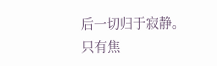后一切归于寂静。只有焦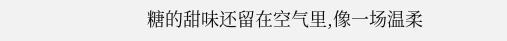糖的甜味还留在空气里,像一场温柔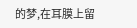的梦,在耳膜上留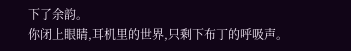下了余韵。
你闭上眼睛,耳机里的世界,只剩下布丁的呼吸声。